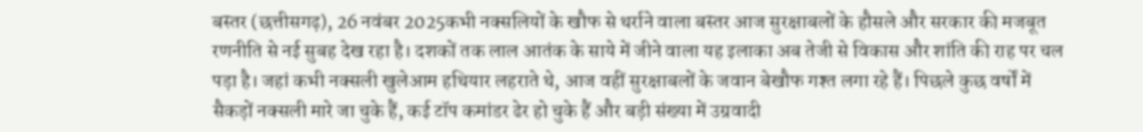बस्तर (छत्तीसगढ़), 26 नवंबर 2025कभी नक्सलियों के खौफ से थर्राने वाला बस्तर आज सुरक्षाबलों के हौसले और सरकार की मजबूत रणनीति से नई सुबह देख रहा है। दशकों तक लाल आतंक के साये में जीने वाला यह इलाका अब तेजी से विकास और शांति की राह पर चल पड़ा है। जहां कभी नक्सली खुलेआम हथियार लहराते थे, आज वहीं सुरक्षाबलों के जवान बेखौफ गश्त लगा रहे हैं। पिछले कुछ वर्षों में सैकड़ों नक्सली मारे जा चुके हैं, कई टॉप कमांडर ढेर हो चुके हैं और बड़ी संख्या में उग्रवादी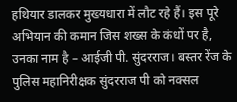हथियार डालकर मुख्यधारा में लौट रहे हैं। इस पूरे अभियान की कमान जिस शख्स के कंधों पर है, उनका नाम है – आईजी पी. सुंदरराज। बस्तर रेंज के पुलिस महानिरीक्षक सुंदरराज पी को नक्सल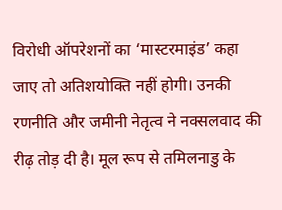विरोधी ऑपरेशनों का ‘मास्टरमाइंड’ कहा जाए तो अतिशयोक्ति नहीं होगी। उनकी रणनीति और जमीनी नेतृत्व ने नक्सलवाद की रीढ़ तोड़ दी है। मूल रूप से तमिलनाडु के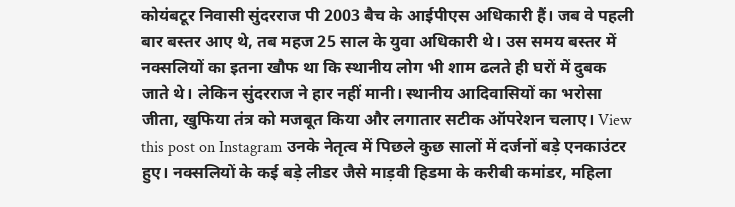कोयंबटूर निवासी सुंदरराज पी 2003 बैच के आईपीएस अधिकारी हैं। जब वे पहली बार बस्तर आए थे, तब महज 25 साल के युवा अधिकारी थे। उस समय बस्तर में नक्सलियों का इतना खौफ था कि स्थानीय लोग भी शाम ढलते ही घरों में दुबक जाते थे। लेकिन सुंदरराज ने हार नहीं मानी। स्थानीय आदिवासियों का भरोसा जीता, खुफिया तंत्र को मजबूत किया और लगातार सटीक ऑपरेशन चलाए। View this post on Instagram उनके नेतृत्व में पिछले कुछ सालों में दर्जनों बड़े एनकाउंटर हुए। नक्सलियों के कई बड़े लीडर जैसे माड़वी हिडमा के करीबी कमांडर, महिला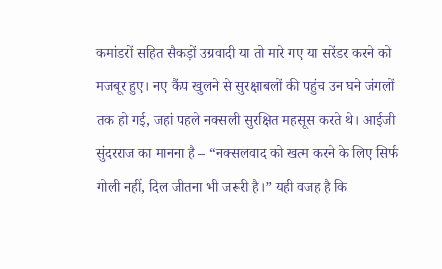कमांडरों सहित सैकड़ों उग्रवादी या तो मारे गए या सरेंडर करने को मजबूर हुए। नए कैंप खुलने से सुरक्षाबलों की पहुंच उन घने जंगलों तक हो गई, जहां पहले नक्सली सुरक्षित महसूस करते थे। आईजी सुंदरराज का मानना है – “नक्सलवाद को खत्म करने के लिए सिर्फ गोली नहीं, दिल जीतना भी जरूरी है।” यही वजह है कि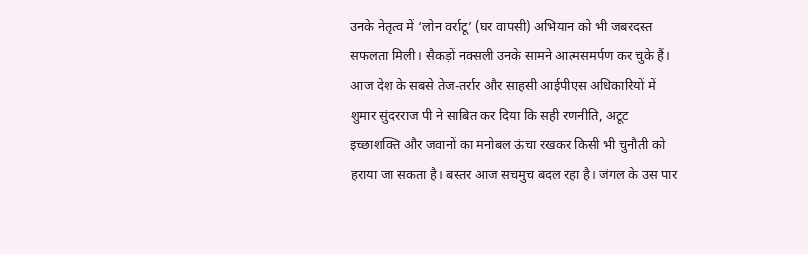उनके नेतृत्व में ‘लोन वर्राटू’ (घर वापसी) अभियान को भी जबरदस्त सफलता मिली। सैकड़ों नक्सली उनके सामने आत्मसमर्पण कर चुके हैं। आज देश के सबसे तेज-तर्रार और साहसी आईपीएस अधिकारियों में शुमार सुंदरराज पी ने साबित कर दिया कि सही रणनीति, अटूट इच्छाशक्ति और जवानों का मनोबल ऊंचा रखकर किसी भी चुनौती को हराया जा सकता है। बस्तर आज सचमुच बदल रहा है। जंगल के उस पार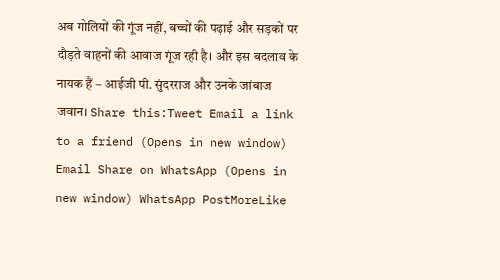अब गोलियों की गूंज नहीं, बच्चों की पढ़ाई और सड़कों पर दौड़ते वाहनों की आवाज गूंज रही है। और इस बदलाव के नायक हैं – आईजी पी. सुंदरराज और उनके जांबाज जवान। Share this:Tweet Email a link to a friend (Opens in new window) Email Share on WhatsApp (Opens in new window) WhatsApp PostMoreLike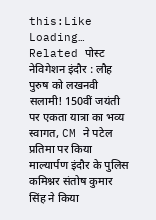this:Like Loading… Related पोस्ट नेविगेशन इंदौर : लौह पुरुष को लखनवी सलामी! 150वीं जयंती पर एकता यात्रा का भव्य स्वागत, CM ने पटेल प्रतिमा पर किया माल्यार्पण इंदौर के पुलिस कमिश्नर संतोष कुमार सिंह ने किया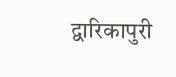द्वारिकापुरी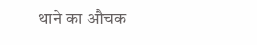थाने का औचक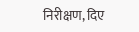निरीक्षण, दिए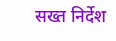सख्त निर्देश